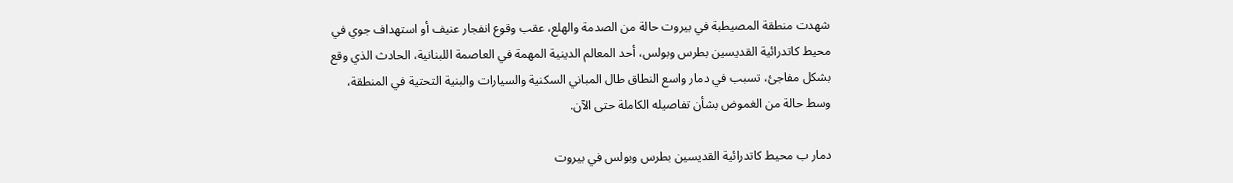شهدت منطقة المصيطبة في بيروت حالة من الصدمة والهلع، عقب وقوع انفجار عنيف أو استهداف جوي في محيط كاتدرائية القديسين بطرس وبولس، أحد المعالم الدينية المهمة في العاصمة اللبنانية، الحادث الذي وقع بشكل مفاجئ، تسبب في دمار واسع النطاق طال المباني السكنية والسيارات والبنية التحتية في المنطقة، وسط حالة من الغموض بشأن تفاصيله الكاملة حتى الآن.

دمار ب محيط كاتدرائية القديسين بطرس وبولس في بيروت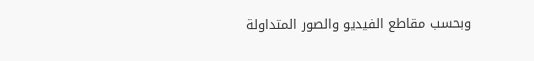وبحسب مقاطع الفيديو والصور المتداولة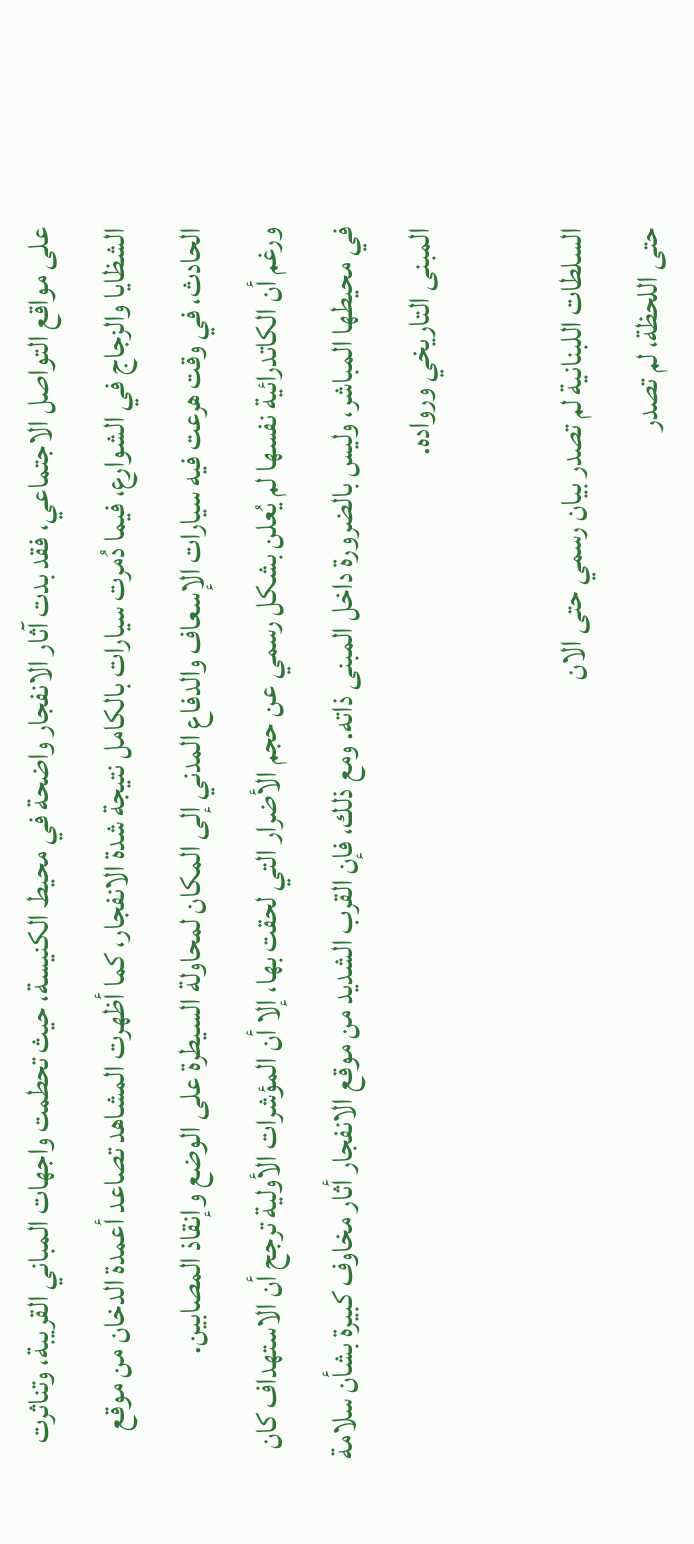على مواقع التواصل الاجتماعي، فقد بدت آثار الانفجار واضحة في محيط الكنيسة، حيث تحطمت واجهات المباني القريبة، وتناثرت الشظايا والزجاج في الشوارع، فيما دُمرت سيارات بالكامل نتيجة شدة الانفجار، كما أظهرت المشاهد تصاعد أعمدة الدخان من موقع الحادث، في وقت هرعت فيه سيارات الإسعاف والدفاع المدني إلى المكان لمحاولة السيطرة على الوضع وإنقاذ المصابين.
ورغم أن الكاتدرائية نفسها لم يُعلن بشكل رسمي عن حجم الأضرار التي لحقت بها، إلا أن المؤشرات الأولية ترجح أن الاستهداف كان في محيطها المباشر، وليس بالضرورة داخل المبنى ذاته. ومع ذلك، فإن القرب الشديد من موقع الانفجار أثار مخاوف كبيرة بشأن سلامة المبنى التاريخي ورواده.

السلطات اللبنانية لم تصدر بيان رسمي حتى الان
حتى اللحظة، لم تصدر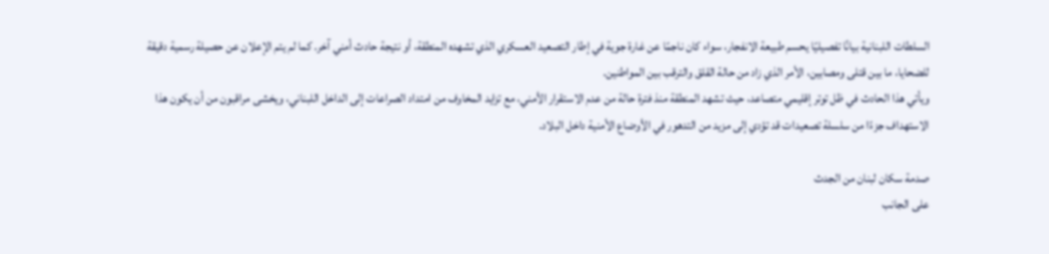السلطات اللبنانية بيانًا تفصيليًا يحسم طبيعة الانفجار، سواء كان ناجمًا عن غارة جوية في إطار التصعيد العسكري الذي تشهده المنطقة، أو نتيجة حادث أمني آخر. كما لم يتم الإعلان عن حصيلة رسمية دقيقة للضحايا، ما بين قتلى ومصابين، الأمر الذي زاد من حالة القلق والترقب بين المواطنين.
ويأتي هذا الحادث في ظل توتر إقليمي متصاعد، حيث تشهد المنطقة منذ فترة حالة من عدم الاستقرار الأمني، مع تزايد المخاوف من امتداد الصراعات إلى الداخل اللبناني، ويخشى مراقبون من أن يكون هذا الاستهداف جزءًا من سلسلة تصعيدات قد تؤدي إلى مزيد من التدهور في الأوضاع الأمنية داخل البلاد.

صدمة سكان لبنان من الجدث
على الجانب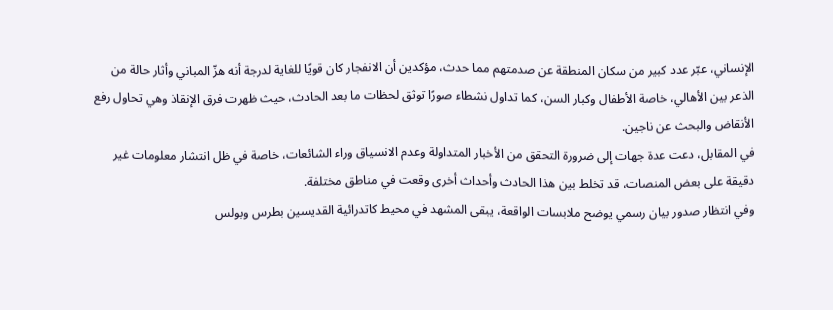الإنساني، عبّر عدد كبير من سكان المنطقة عن صدمتهم مما حدث، مؤكدين أن الانفجار كان قويًا للغاية لدرجة أنه هزّ المباني وأثار حالة من الذعر بين الأهالي، خاصة الأطفال وكبار السن، كما تداول نشطاء صورًا توثق لحظات ما بعد الحادث، حيث ظهرت فرق الإنقاذ وهي تحاول رفع الأنقاض والبحث عن ناجين.
في المقابل، دعت عدة جهات إلى ضرورة التحقق من الأخبار المتداولة وعدم الانسياق وراء الشائعات، خاصة في ظل انتشار معلومات غير دقيقة على بعض المنصات، قد تخلط بين هذا الحادث وأحداث أخرى وقعت في مناطق مختلفة.
وفي انتظار صدور بيان رسمي يوضح ملابسات الواقعة، يبقى المشهد في محيط كاتدرائية القديسين بطرس وبولس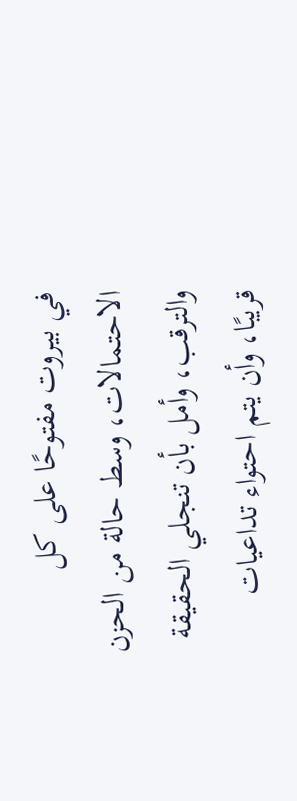في بيروت مفتوحًا على كل الاحتمالات، وسط حالة من الحزن والترقب، وأمل بأن تنجلي الحقيقة قريبًا، وأن يتم احتواء تداعيات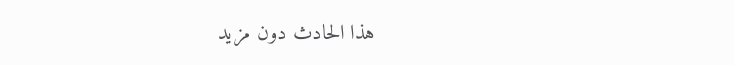هذا الحادث دون مزيد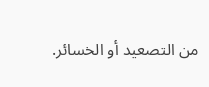من التصعيد أو الخسائر.